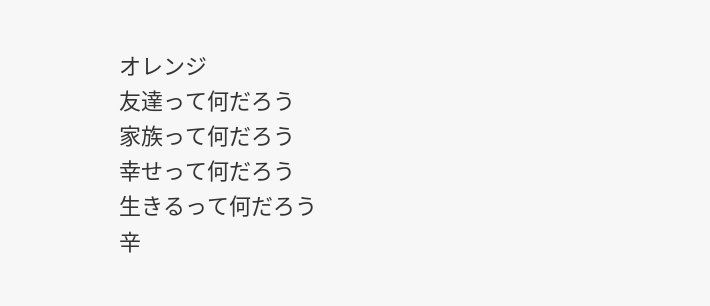オレンジ
友達って何だろう
家族って何だろう
幸せって何だろう
生きるって何だろう
辛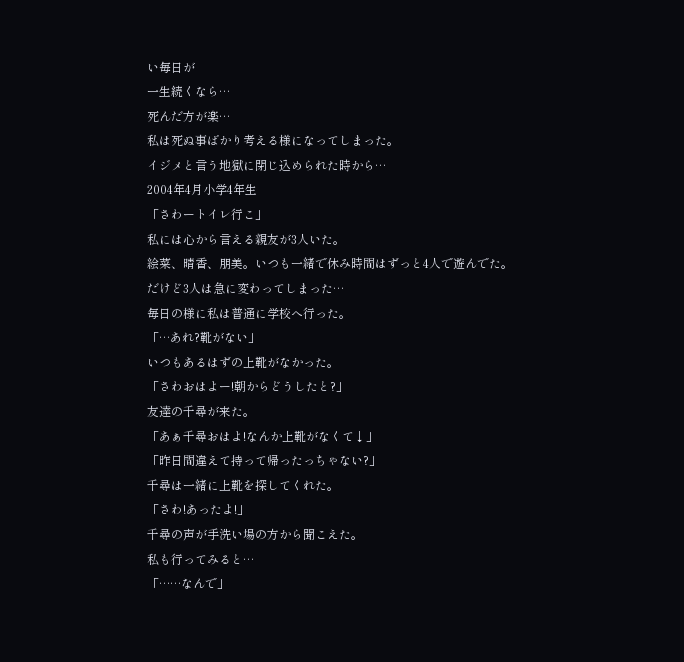い毎日が
一生続くなら…
死んだ方が楽…
私は死ぬ事ばかり考える様になってしまった。
イジメと言う地獄に閉じ込められた時から…
2004年4月小学4年生
「さわートイレ行こ」
私には心から言える親友が3人いた。
絵菜、晴香、朋美。いつも一緒で休み時間はずっと4人で遊んでた。
だけど3人は急に変わってしまった…
毎日の様に私は普通に学校へ行った。
「…あれ?靴がない」
いつもあるはずの上靴がなかった。
「さわおはよー!朝からどうしたと?」
友達の千尋が来た。
「あぁ千尋おはよ!なんか上靴がなくて↓」
「昨日間違えて持って帰ったっちゃない?」
千尋は一緒に上靴を探してくれた。
「さわ!あったよ!」
千尋の声が手洗い場の方から聞こえた。
私も行ってみると…
「……なんで」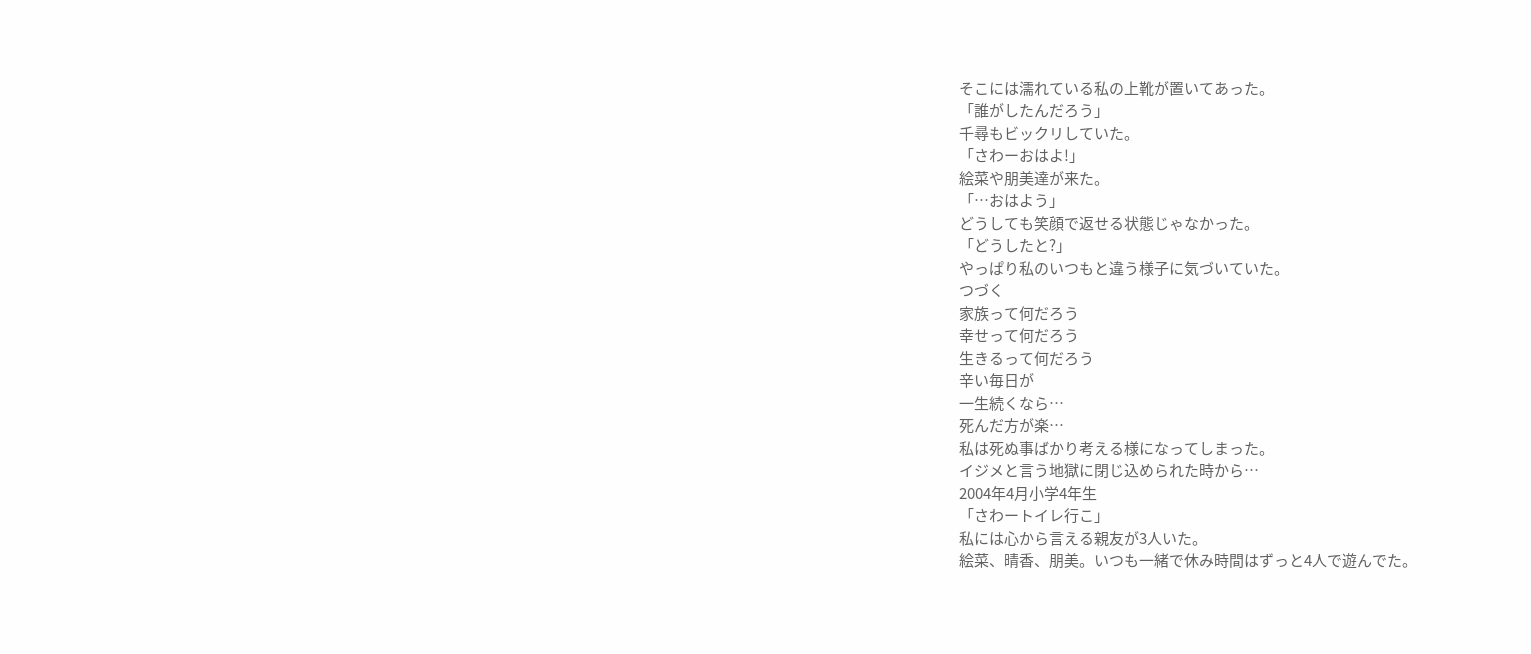そこには濡れている私の上靴が置いてあった。
「誰がしたんだろう」
千尋もビックリしていた。
「さわーおはよ!」
絵菜や朋美達が来た。
「…おはよう」
どうしても笑顔で返せる状態じゃなかった。
「どうしたと?」
やっぱり私のいつもと違う様子に気づいていた。
つづく
家族って何だろう
幸せって何だろう
生きるって何だろう
辛い毎日が
一生続くなら…
死んだ方が楽…
私は死ぬ事ばかり考える様になってしまった。
イジメと言う地獄に閉じ込められた時から…
2004年4月小学4年生
「さわートイレ行こ」
私には心から言える親友が3人いた。
絵菜、晴香、朋美。いつも一緒で休み時間はずっと4人で遊んでた。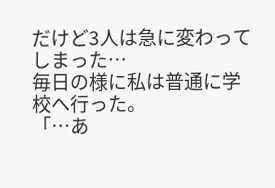だけど3人は急に変わってしまった…
毎日の様に私は普通に学校へ行った。
「…あ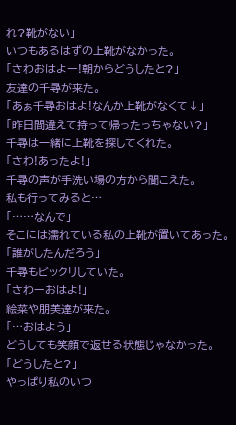れ?靴がない」
いつもあるはずの上靴がなかった。
「さわおはよー!朝からどうしたと?」
友達の千尋が来た。
「あぁ千尋おはよ!なんか上靴がなくて↓」
「昨日間違えて持って帰ったっちゃない?」
千尋は一緒に上靴を探してくれた。
「さわ!あったよ!」
千尋の声が手洗い場の方から聞こえた。
私も行ってみると…
「……なんで」
そこには濡れている私の上靴が置いてあった。
「誰がしたんだろう」
千尋もビックリしていた。
「さわーおはよ!」
絵菜や朋美達が来た。
「…おはよう」
どうしても笑顔で返せる状態じゃなかった。
「どうしたと?」
やっぱり私のいつ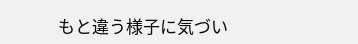もと違う様子に気づい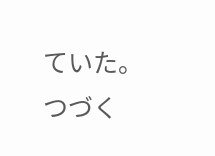ていた。
つづく